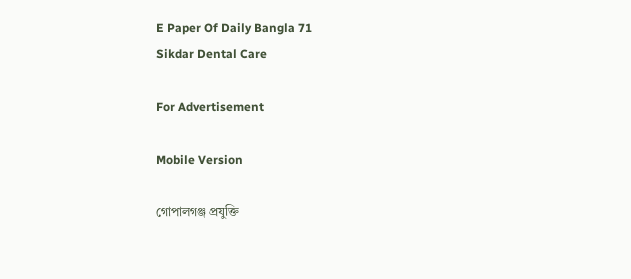E Paper Of Daily Bangla 71
Sikdar Dental Care

For Advertisement

Mobile Version

গোপালগঞ্জ প্রযুক্তি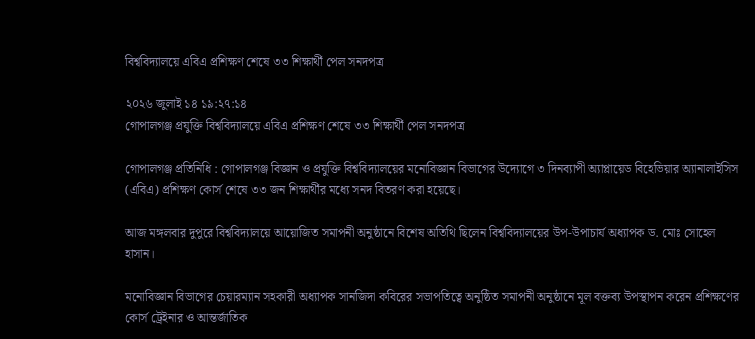বিশ্ববিদ্যালয়ে এবিএ প্রশিক্ষণ শেষে ৩৩ শিক্ষার্থী পেল সনদপত্র

২০২৬ জুলাই ১৪ ১৯:২৭:১৪
গোপালগঞ্জ প্রযুক্তি বিশ্ববিদ্যালয়ে এবিএ প্রশিক্ষণ শেষে ৩৩ শিক্ষার্থী পেল সনদপত্র

গোপালগঞ্জ প্রতিনিধি : গোপালগঞ্জ বিজ্ঞান ও প্রযুক্তি বিশ্ববিদ্যালয়ের মনোবিজ্ঞান বিভাগের উদ্যোগে ৩ দিনব্যাপী অ্যাপ্লায়েড বিহেভিয়ার অ্যানালাইসিস (এবিএ) প্রশিক্ষণ কোর্স শেষে ৩৩ জন শিক্ষার্থীর মধ্যে সনদ বিতরণ করা হয়েছে।

আজ মঙ্গলবার দুপুরে বিশ্ববিদ্যালয়ে আয়োজিত সমাপনী অনুষ্ঠানে বিশেষ অতিথি ছিলেন বিশ্ববিদ্যালয়ের উপ-উপাচার্য অধ্যাপক ড. মোঃ সোহেল হাসান।

মনোবিজ্ঞান বিভাগের চেয়ারম্যান সহকারী অধ্যাপক সানজিদা কবিরের সভাপতিত্বে অনুষ্ঠিত সমাপনী অনুষ্ঠানে মূল বক্তব্য উপস্থাপন করেন প্রশিক্ষণের কোর্স ট্রেইনার ও আন্তর্জাতিক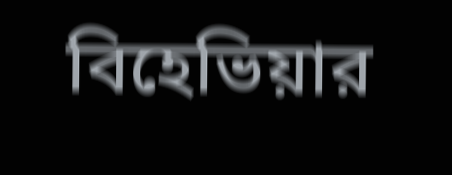বিহেভিয়ার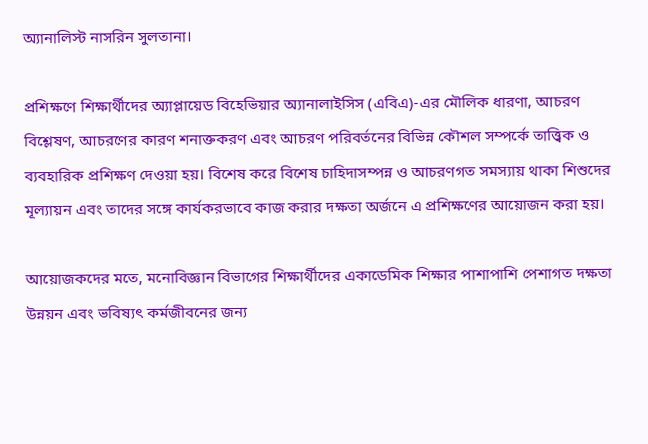অ্যানালিস্ট নাসরিন সুলতানা।

প্রশিক্ষণে শিক্ষার্থীদের অ্যাপ্লায়েড বিহেভিয়ার অ্যানালাইসিস (এবিএ)-এর মৌলিক ধারণা, আচরণ বিশ্লেষণ, আচরণের কারণ শনাক্তকরণ এবং আচরণ পরিবর্তনের বিভিন্ন কৌশল সম্পর্কে তাত্ত্বিক ও ব্যবহারিক প্রশিক্ষণ দেওয়া হয়। বিশেষ করে বিশেষ চাহিদাসম্পন্ন ও আচরণগত সমস্যায় থাকা শিশুদের মূল্যায়ন এবং তাদের সঙ্গে কার্যকরভাবে কাজ করার দক্ষতা অর্জনে এ প্রশিক্ষণের আয়োজন করা হয়।

আয়োজকদের মতে, মনোবিজ্ঞান বিভাগের শিক্ষার্থীদের একাডেমিক শিক্ষার পাশাপাশি পেশাগত দক্ষতা উন্নয়ন এবং ভবিষ্যৎ কর্মজীবনের জন্য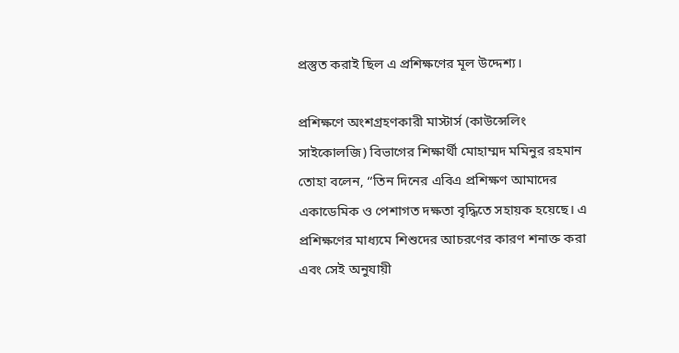প্রস্তুত করাই ছিল এ প্রশিক্ষণের মূল উদ্দেশ্য।

প্রশিক্ষণে অংশগ্রহণকারী মাস্টার্স (কাউন্সেলিং সাইকোলজি) বিভাগের শিক্ষার্থী মোহাম্মদ মমিনুর রহমান তোহা বলেন, “তিন দিনের এবিএ প্রশিক্ষণ আমাদের একাডেমিক ও পেশাগত দক্ষতা বৃদ্ধিতে সহায়ক হয়েছে। এ প্রশিক্ষণের মাধ্যমে শিশুদের আচরণের কারণ শনাক্ত করা এবং সেই অনুযায়ী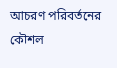আচরণ পরিবর্তনের কৌশল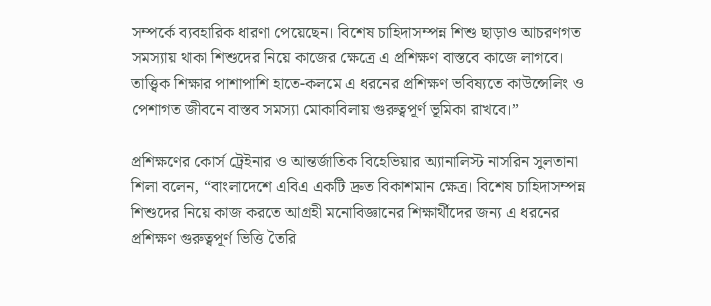সম্পর্কে ব্যবহারিক ধারণা পেয়েছেন। বিশেষ চাহিদাসম্পন্ন শিশু ছাড়াও আচরণগত সমস্যায় থাকা শিশুদের নিয়ে কাজের ক্ষেত্রে এ প্রশিক্ষণ বাস্তবে কাজে লাগবে। তাত্ত্বিক শিক্ষার পাশাপাশি হাতে-কলমে এ ধরনের প্রশিক্ষণ ভবিষ্যতে কাউন্সেলিং ও পেশাগত জীবনে বাস্তব সমস্যা মোকাবিলায় গুরুত্বপূর্ণ ভূমিকা রাখবে।”

প্রশিক্ষণের কোর্স ট্রেইনার ও আন্তর্জাতিক বিহেভিয়ার অ্যানালিস্ট নাসরিন সুলতানা শিলা বলেন, “বাংলাদেশে এবিএ একটি দ্রুত বিকাশমান ক্ষেত্র। বিশেষ চাহিদাসম্পন্ন শিশুদের নিয়ে কাজ করতে আগ্রহী মনোবিজ্ঞানের শিক্ষার্থীদের জন্য এ ধরনের প্রশিক্ষণ গুরুত্বপূর্ণ ভিত্তি তৈরি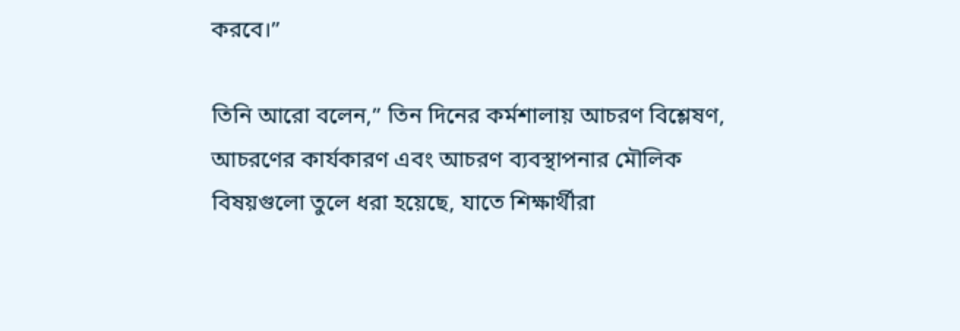করবে।”

তিনি আরো বলেন,” তিন দিনের কর্মশালায় আচরণ বিশ্লেষণ, আচরণের কার্যকারণ এবং আচরণ ব্যবস্থাপনার মৌলিক বিষয়গুলো তুলে ধরা হয়েছে, যাতে শিক্ষার্থীরা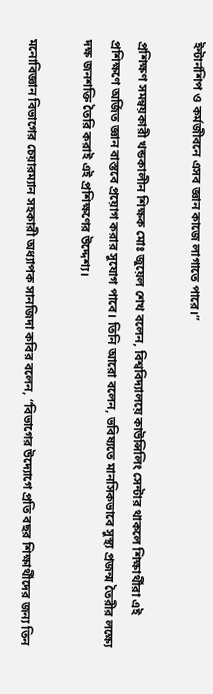ইন্টার্নশিপ ও কর্মজীবনে এসব জ্ঞান কাজে লাগাতে পারে।”

প্রশিক্ষণ সমন্বয়কারী খন্ডকালীন শিক্ষক মোঃ জুয়েল শেখ বলেন, বিশ্ববিদ্যালয়ে কাউন্সিলিং সেন্টার থাকলে শিক্ষার্থীরা এই প্রশিক্ষণে অর্জিত জ্ঞান বাস্তবে প্রয়োগ করার সুযোগ পাবে। তিনি আরো বলেন, ভবিষ্যতে মানসিকভাবে সুস্থ্য প্রজন্ম তৈরীর লক্ষ্যে দক্ষ জনশক্তি তৈরি করাই এই প্রশিক্ষণের উদ্দেশ্য।

মনোবিজ্ঞান বিভাগের চেয়ারম্যান সহকারী অধ্যাপক সানজিদা কবির বলেন, “বিভাগের উদ্যোগে প্রতি বছর শিক্ষার্থীদের জন্য তিন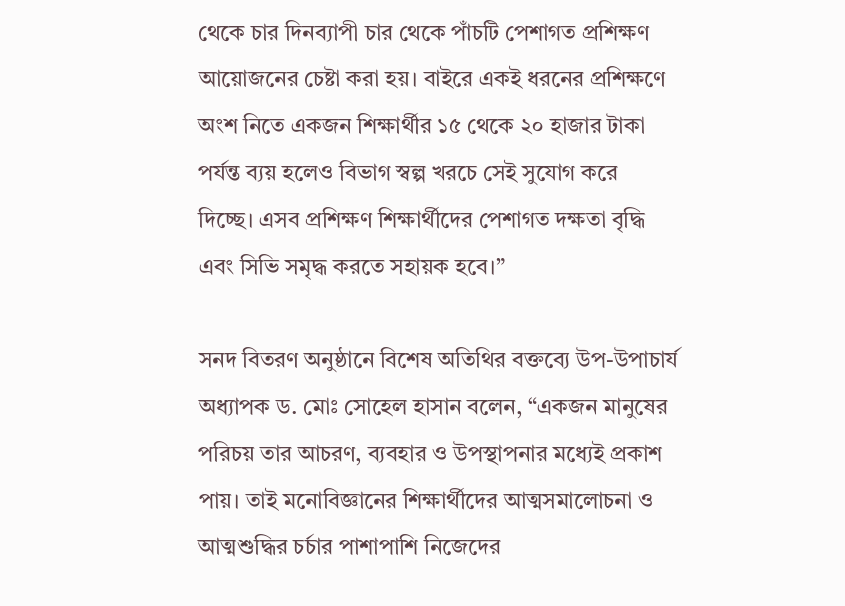থেকে চার দিনব্যাপী চার থেকে পাঁচটি পেশাগত প্রশিক্ষণ আয়োজনের চেষ্টা করা হয়। বাইরে একই ধরনের প্রশিক্ষণে অংশ নিতে একজন শিক্ষার্থীর ১৫ থেকে ২০ হাজার টাকা পর্যন্ত ব্যয় হলেও বিভাগ স্বল্প খরচে সেই সুযোগ করে দিচ্ছে। এসব প্রশিক্ষণ শিক্ষার্থীদের পেশাগত দক্ষতা বৃদ্ধি এবং সিভি সমৃদ্ধ করতে সহায়ক হবে।”

সনদ বিতরণ অনুষ্ঠানে বিশেষ অতিথির বক্তব্যে উপ-উপাচার্য অধ্যাপক ড. মোঃ সোহেল হাসান বলেন, “একজন মানুষের পরিচয় তার আচরণ, ব্যবহার ও উপস্থাপনার মধ্যেই প্রকাশ পায়। তাই মনোবিজ্ঞানের শিক্ষার্থীদের আত্মসমালোচনা ও আত্মশুদ্ধির চর্চার পাশাপাশি নিজেদের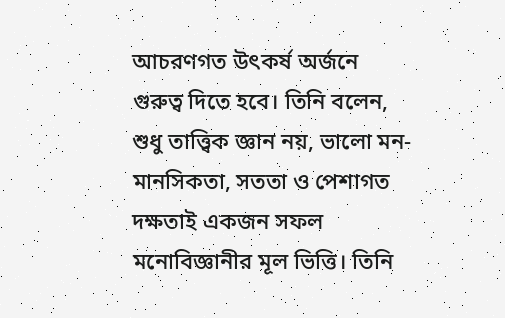আচরণগত উৎকর্ষ অর্জনে গুরুত্ব দিতে হবে। তিনি বলেন, শুধু তাত্ত্বিক জ্ঞান নয়, ভালো মন-মানসিকতা, সততা ও পেশাগত দক্ষতাই একজন সফল মনোবিজ্ঞানীর মূল ভিত্তি। তিনি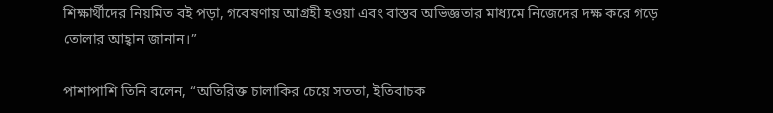শিক্ষার্থীদের নিয়মিত বই পড়া, গবেষণায় আগ্রহী হওয়া এবং বাস্তব অভিজ্ঞতার মাধ্যমে নিজেদের দক্ষ করে গড়ে তোলার আহ্বান জানান।”

পাশাপাশি তিনি বলেন, “অতিরিক্ত চালাকির চেয়ে সততা, ইতিবাচক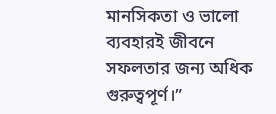মানসিকতা ও ভালো ব্যবহারই জীবনে সফলতার জন্য অধিক গুরুত্বপূর্ণ।”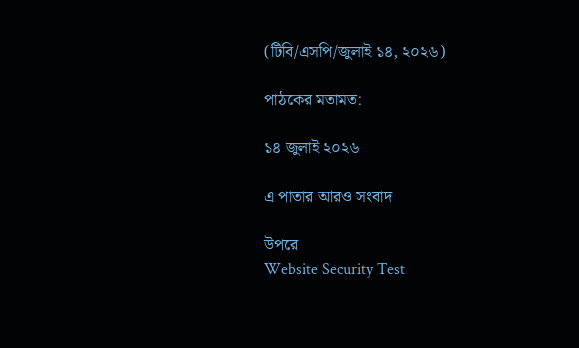(টিবি/এসপি/জুলাই ১৪, ২০২৬)

পাঠকের মতামত:

১৪ জুলাই ২০২৬

এ পাতার আরও সংবাদ

উপরে
Website Security Test